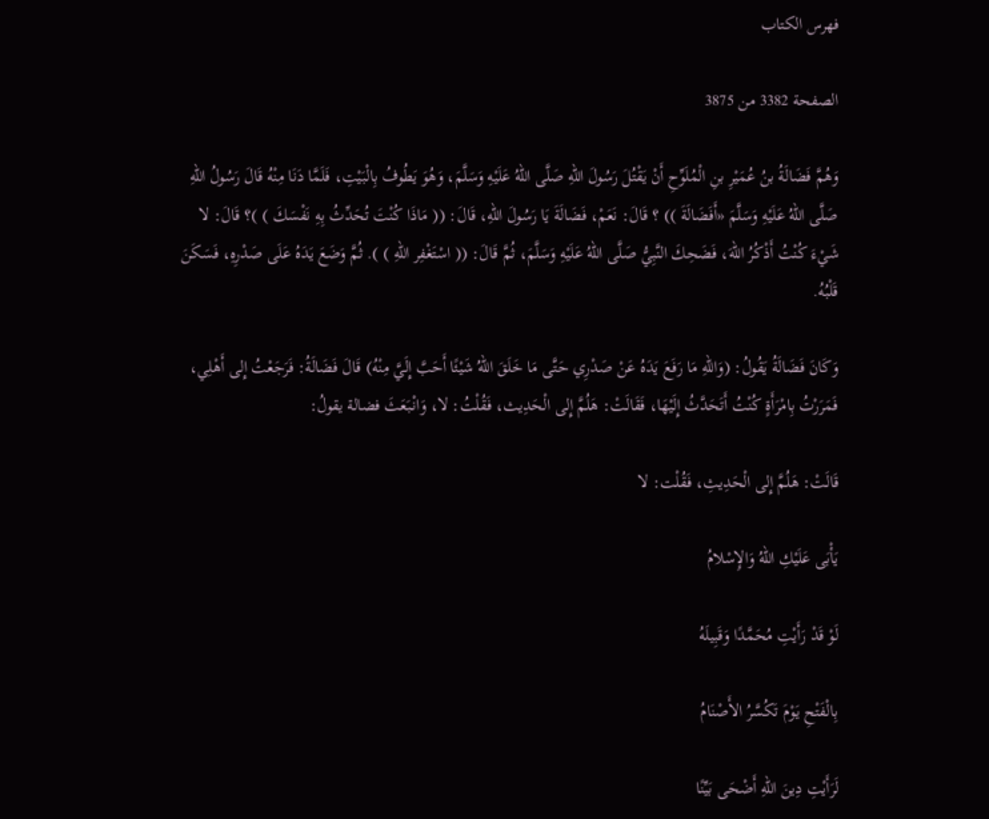فهرس الكتاب

الصفحة 3382 من 3875

وَهُمَّ فَضَالَةُ بنُ عُمَيْرِ بنِ الْمُلَوِّحِ أَنْ يَقْتُلَ رَسُولَ اللهِ صَلَّى اللهُ عَلَيْهِ وَسَلَّمَ، وَهُوَ يَطُوفُ بِالْبَيْتِ، فَلَمَّا دَنَا مِنْهُ قَالَ رَسُولُ اللهِ صَلَّى اللهُ عَلَيْهِ وَسَلَّمَ «أَفَضَالَةَ )) ؟ قَالَ: نَعَمْ، فَضَالَةَ يَا رَسُولَ اللهِ، قَالَ: (( مَاذَا كُنْتَ تُحَدِّثُ بِهِ نَفْسَكَ ) )؟ قَالَ: لا شَيْءَ كُنْتُ أَذْكُرُ اللهَ، فَضَحِكَ النَّبِيُّ صَلَّى اللهُ عَلَيْهِ وَسَلَّمَ، ثُمَّ قَالَ: (( اسْتَغْفِر اللهِ ) ). ثُمَّ وَضَعَ يَدَهُ عَلَى صَدْرِهِ، فَسَكَنَ قَلْبُهُ.

وَكَانَ فَضَالَةُ يَقُولُ: (وَاللهِ مَا رَفَعَ يَدَهُ عَنْ صَدْرِي حَتَّى مَا خَلَقَ اللهُ شَيْئًا أَحَبَّ إِلَيَّ مِنْهُ) قَالَ فَضَالَةُ: فَرَجَعْتُ إِلى أَهْلِي، فَمَرَرْتُ بِامْرَأَةٍ كُنْتُ أَتَحَدَّثُ إِلَيْهَا، فَقَالَتْ: هَلُمَّ إِلى الْحَدِيث، فَقُلْتُ: لا، وَانْبَعَثَ فضالة يقولُ:

قَالَتْ: هَلُمَّ إِلى الْحَدِيثِ، فَقُلْت: لا

يَأْبَى عَلَيْكِ اللهُ وَالإِسْلامُ

لَوْ قَدْ رَأَيْتِ مُحَمَّدًا وَقَبِيلَهُ

بِالْفَتْحِ يَوْمَ تَكُسَّرُ الأَصْنَامُ

لَرَأَيْتِ دِينَ اللهِ أَضْحَى بَيِّنًا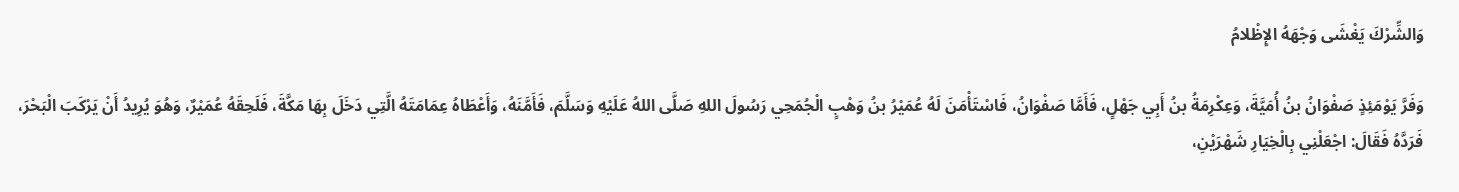وَالشِّرْكَ يَغْشَى وَجْهَهُ الإِظْلامُ

وَفَرَّ يَوْمَئِذٍ صَفْوَانُ بنُ أُمَيَّةَ، وَعِكْرِمَةُ بنُ أَبِي جَهْلٍ، فَأَمَّا صَفْوَانُ، فَاسْتَأْمَنَ لَهُ عُمَيْرُ بنُ وَهْبٍ الْجُمَحِي رَسُولَ اللهِ صَلَّى اللهُ عَلَيْهِ وَسَلَّمَ، فَأَمَّنَهُ، وَأَعْطَاهُ عِمَامَتَهُ الَّتِي دَخَلَ بِهَا مَكَّةَ، فَلَحِقَهُ عُمَيْرٌ، وَهُوَ يُرِيدُ أَنْ يَرْكَبَ الْبَحْرَ، فَرَدَّهُ فَقَالَ: اجْعَلْنِي بِالْخِيَارِ شَهْرَيْنِ،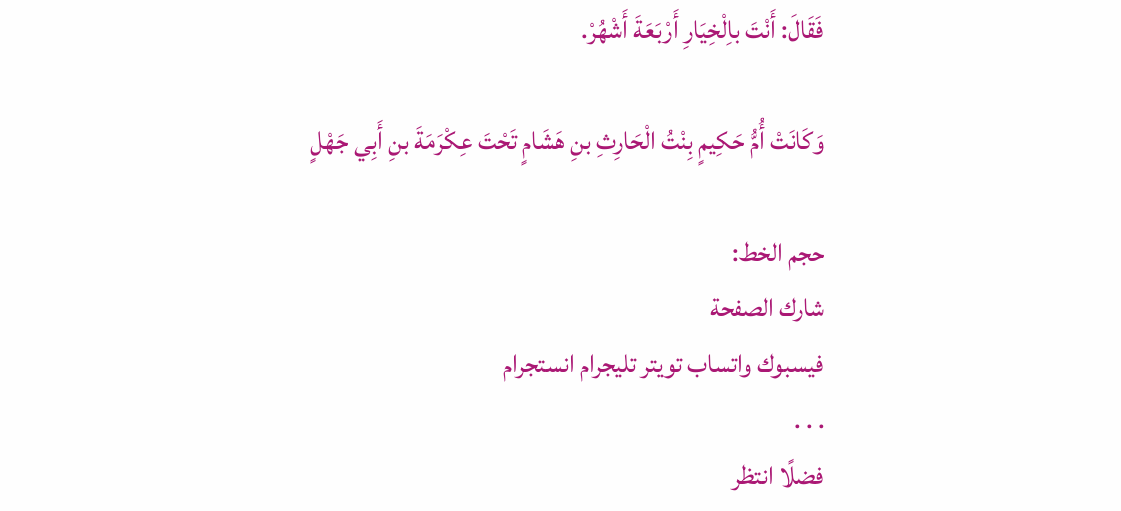فَقَالَ: أَنْتَ باِلْخِيَارِ أَرْبَعَةَ أَشْهُرْ.

وَكَانَتْ أُمُّ حَكِيمٍ بِنْتُ الْحَارِثِ بنِ هَشَامٍ تَحْتَ عِكْرَمَةَ بنِ أَبِي جَهْلٍ

حجم الخط:
شارك الصفحة
فيسبوك واتساب تويتر تليجرام انستجرام
. . .
فضلًا انتظر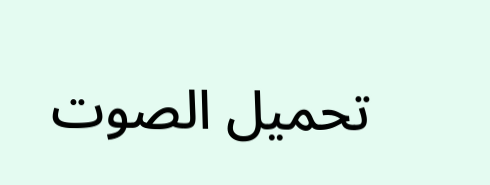تحميل الصوت